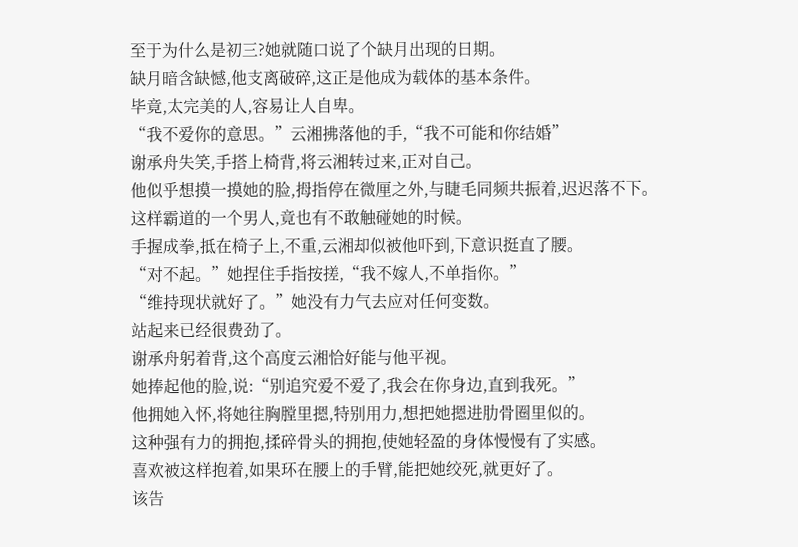至于为什么是初三?她就随口说了个缺月出现的日期。
缺月暗含缺憾,他支离破碎,这正是他成为载体的基本条件。
毕竟,太完美的人,容易让人自卑。
“我不爱你的意思。”云湘拂落他的手,“我不可能和你结婚”
谢承舟失笑,手搭上椅背,将云湘转过来,正对自己。
他似乎想摸一摸她的脸,拇指停在微厘之外,与睫毛同频共振着,迟迟落不下。
这样霸道的一个男人,竟也有不敢触碰她的时候。
手握成拳,抵在椅子上,不重,云湘却似被他吓到,下意识挺直了腰。
“对不起。”她捏住手指按搓,“我不嫁人,不单指你。”
“维持现状就好了。”她没有力气去应对任何变数。
站起来已经很费劲了。
谢承舟躬着背,这个高度云湘恰好能与他平视。
她捧起他的脸,说:“别追究爱不爱了,我会在你身边,直到我死。”
他拥她入怀,将她往胸膛里摁,特别用力,想把她摁进肋骨圈里似的。
这种强有力的拥抱,揉碎骨头的拥抱,使她轻盈的身体慢慢有了实感。
喜欢被这样抱着,如果环在腰上的手臂,能把她绞死,就更好了。
该告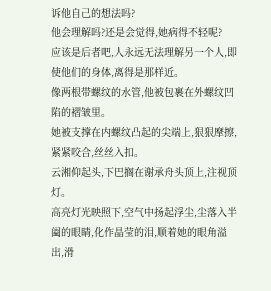诉他自己的想法吗?
他会理解吗?还是会觉得,她病得不轻呢?
应该是后者吧,人永远无法理解另一个人,即使他们的身体,离得是那样近。
像两根带螺纹的水管,他被包裹在外螺纹凹陷的褶皱里。
她被支撑在内螺纹凸起的尖端上,狠狠摩擦,紧紧咬合,丝丝入扣。
云湘仰起头,下巴搁在谢承舟头顶上,注视顶灯。
高亮灯光映照下,空气中扬起浮尘,尘落入半阖的眼睛,化作晶莹的泪,顺着她的眼角溢出,滑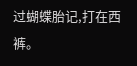过蝴蝶胎记,打在西裤。